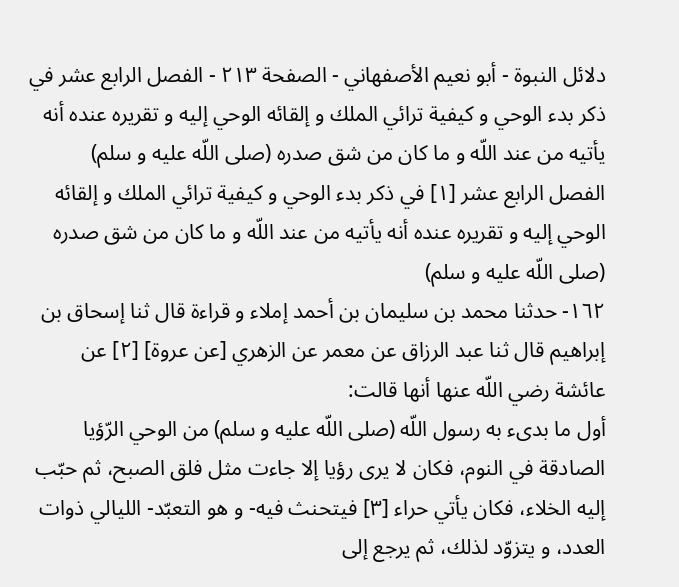دلائل النبوة - أبو نعيم الأصفهاني - الصفحة ٢١٣ - الفصل الرابع عشر في ذكر بدء الوحي و كيفية ترائي الملك و إلقائه الوحي إليه و تقريره عنده أنه يأتيه من عند اللّه و ما كان من شق صدره (صلى اللّه عليه و سلم)
الفصل الرابع عشر [١] في ذكر بدء الوحي و كيفية ترائي الملك و إلقائه الوحي إليه و تقريره عنده أنه يأتيه من عند اللّه و ما كان من شق صدره (صلى اللّه عليه و سلم)
١٦٢- حدثنا محمد بن سليمان بن أحمد إملاء و قراءة قال ثنا إسحاق بن إبراهيم قال ثنا عبد الرزاق عن معمر عن الزهري [عن عروة] [٢] عن عائشة رضي اللّه عنها أنها قالت:
أول ما بدىء به رسول اللّه (صلى اللّه عليه و سلم) من الوحي الرّؤيا الصادقة في النوم، فكان لا يرى رؤيا إلا جاءت مثل فلق الصبح، ثم حبّب إليه الخلاء، فكان يأتي حراء [٣] فيتحنث فيه- و هو التعبّد- الليالي ذوات العدد، و يتزوّد لذلك، ثم يرجع إلى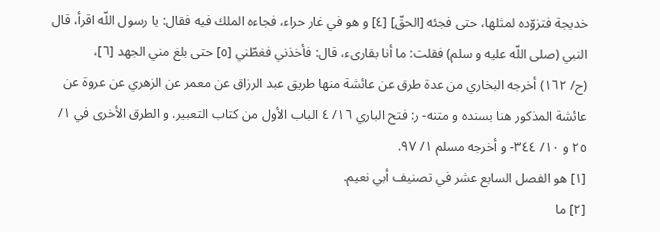خديجة فتزوّده لمثلها، حتى فجئه [الحقّ] [٤] و هو في غار حراء، فجاءه الملك فيه فقال: يا رسول اللّه اقرأ، قال النبي (صلى اللّه عليه و سلم) فقلت: ما أنا بقارىء، قال: فأخذني فغطّني [٥] حتى بلغ مني الجهد [٦]،
(ح/ ١٦٢) أخرجه البخاري من عدة طرق عن عائشة منها طريق عبد الرزاق عن معمر عن الزهري عن عروة عن عائشة المذكور هنا بسنده و متنه- ر: فتح الباري ١٦/ ٤ الباب الأول من كتاب التعبير. و الطرق الأخرى في ١/ ٢٥ و ١٠/ ٣٤٤- و أخرجه مسلم ١/ ٩٧.
[١] هو الفصل السابع عشر في تصنيف أبي نعيم.
[٢] ما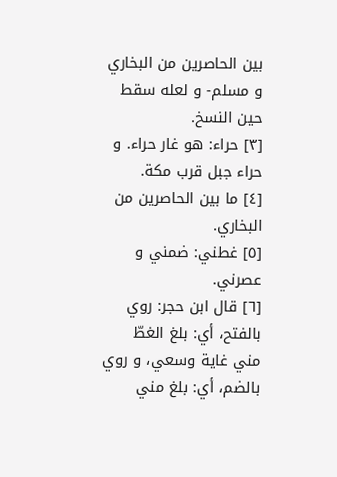بين الحاصرين من البخاري و مسلم- و لعله سقط حين النسخ.
[٣] حراء: هو غار حراء. و حراء جبل قرب مكة.
[٤] ما بين الحاصرين من البخاري.
[٥] غطني: ضمني و عصرني.
[٦] قال ابن حجر: روي بالفتح، أي: بلغ الغطّ مني غاية وسعي، و روي بالضم، أي: بلغ مني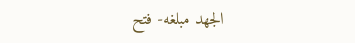الجهد مبلغه- فتح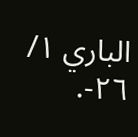الباري ١/ ٢٦-.